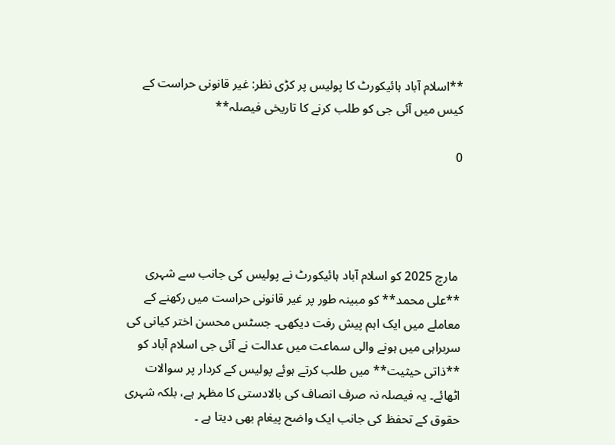**اسلام آباد ہائیکورٹ کا پولیس پر کڑی نظر: غیر قانونی حراست کے کیس میں آئی جی کو طلب کرنے کا تاریخی فیصلہ**

0




 مارچ 2025 کو اسلام آباد ہائیکورٹ نے پولیس کی جانب سے شہری **علی محمد** کو مبینہ طور پر غیر قانونی حراست میں رکھنے کے معاملے میں ایک اہم پیش رفت دیکھی۔ جسٹس محسن اختر کیانی کی سربراہی میں ہونے والی سماعت میں عدالت نے آئی جی اسلام آباد کو **ذاتی حیثیت** میں طلب کرتے ہوئے پولیس کے کردار پر سوالات اٹھائے۔ یہ فیصلہ نہ صرف انصاف کی بالادستی کا مظہر ہے، بلکہ شہری حقوق کے تحفظ کی جانب ایک واضح پیغام بھی دیتا ہے ۔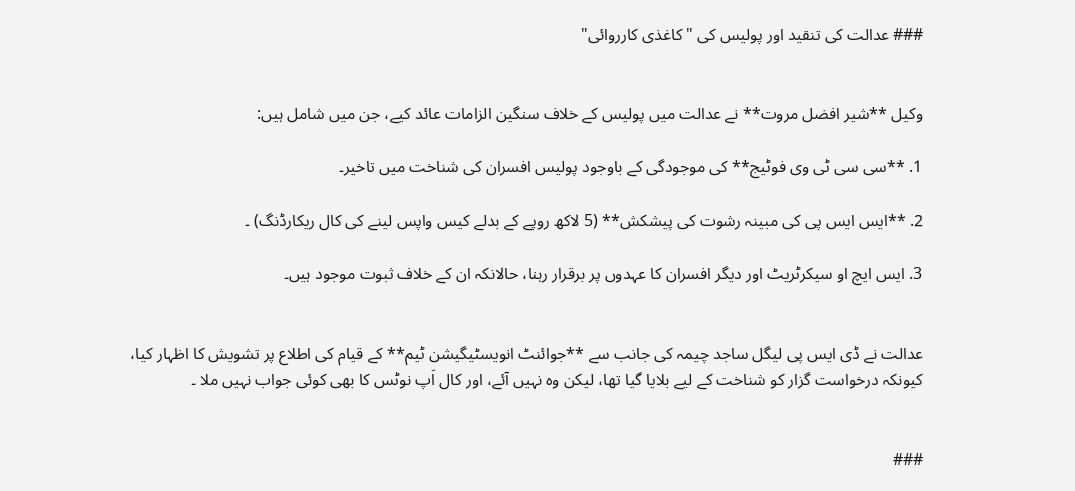### عدالت کی تنقید اور پولیس کی "کاغذی کارروائی"


وکیل **شیر افضل مروت** نے عدالت میں پولیس کے خلاف سنگین الزامات عائد کیے، جن میں شامل ہیں:

1. **سی سی ٹی وی فوٹیج** کی موجودگی کے باوجود پولیس افسران کی شناخت میں تاخیر۔

2. **ایس ایس پی کی مبینہ رشوت کی پیشکش** (5 لاکھ روپے کے بدلے کیس واپس لینے کی کال ریکارڈنگ) ۔

3. ایس ایچ او سیکرٹریٹ اور دیگر افسران کا عہدوں پر برقرار رہنا، حالانکہ ان کے خلاف ثبوت موجود ہیں۔


عدالت نے ڈی ایس پی لیگل ساجد چیمہ کی جانب سے **جوائنٹ انویسٹیگیشن ٹیم** کے قیام کی اطلاع پر تشویش کا اظہار کیا، کیونکہ درخواست گزار کو شناخت کے لیے بلایا گیا تھا، لیکن وہ نہیں آئے، اور کال اَپ نوٹس کا بھی کوئی جواب نہیں ملا ۔


###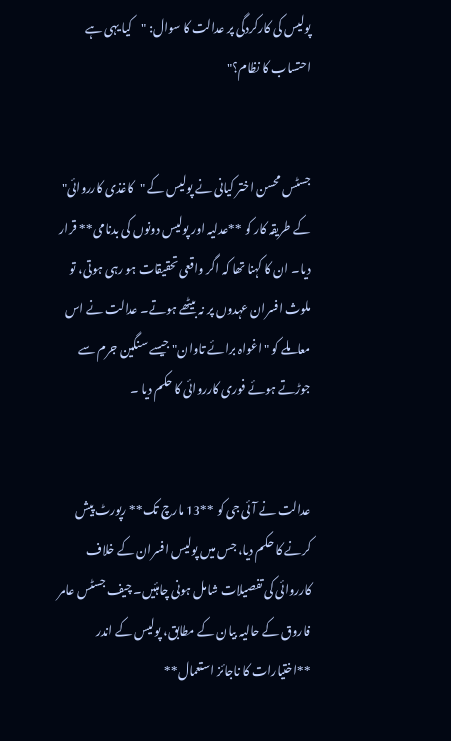پولیس کی کارکردگی پر عدالت کا سوال: "کیا یہی ہے احتساب کا نظام؟"


جسٹس محسن اختر کیانی نے پولیس کے "کاغذی کارروائی" کے طریقہ کار کو **عدلیہ اور پولیس دونوں کی بدنامی** قرار دیا۔ ان کا کہنا تھا کہ اگر واقعی تحقیقات ہو رہی ہوتی، تو ملوث افسران عہدوں پر نہ بیٹھے ہوتے۔ عدالت نے اس معاملے کو "اغواہ برائے تاوان" جیسے سنگین جرم سے جوڑتے ہوئے فوری کارروائی کا حکم دیا ۔


عدالت نے آئی جی کو **13 مارچ تک** رپورٹ پیش کرنے کا حکم دیا، جس میں پولیس افسران کے خلاف کارروائی کی تفصیلات شامل ہونی چاہئیں۔ چیف جسٹس عامر فاروق کے حالیہ بیان کے مطابق، پولیس کے اندر **اختیارات کا ناجائز استعمال**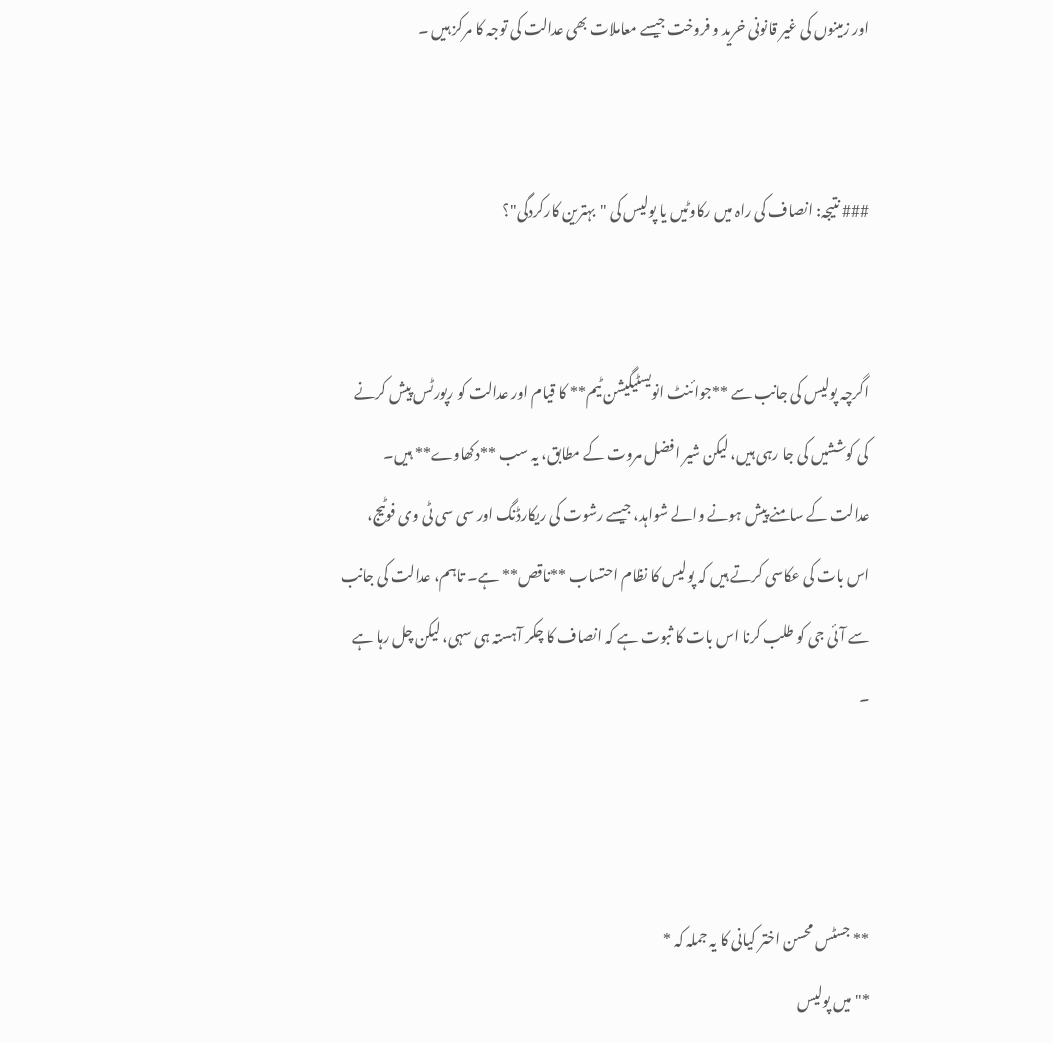اور زمینوں کی غیر قانونی خرید و فروخت جیسے معاملات بھی عدالت کی توجہ کا مرکز ہیں ۔


### نتیجہ: انصاف کی راہ میں رکاوٹیں یا پولیس کی "بہترین کارکردگی"؟


اگرچہ پولیس کی جانب سے **جوائنٹ انویسٹیگیشن ٹیم** کا قیام اور عدالت کو رپورٹس پیش کرنے کی کوششیں کی جا رہی ہیں، لیکن شیر افضل مروت کے مطابق، یہ سب **دکھاوے** ہیں۔ عدالت کے سامنے پیش ہونے والے شواہد، جیسے رشوت کی ریکارڈنگ اور سی سی ٹی وی فوٹیج، اس بات کی عکاسی کرتے ہیں کہ پولیس کا نظام احتساب **ناقص** ہے۔ تاہم، عدالت کی جانب سے آئی جی کو طلب کرنا اس بات کا ثبوت ہے کہ انصاف کا چکر آہستہ ہی سہی، لیکن چل رہا ہے ۔



** جسٹس محسن اختر کیانی کا یہ جملہ کہ *
*"میں پولیس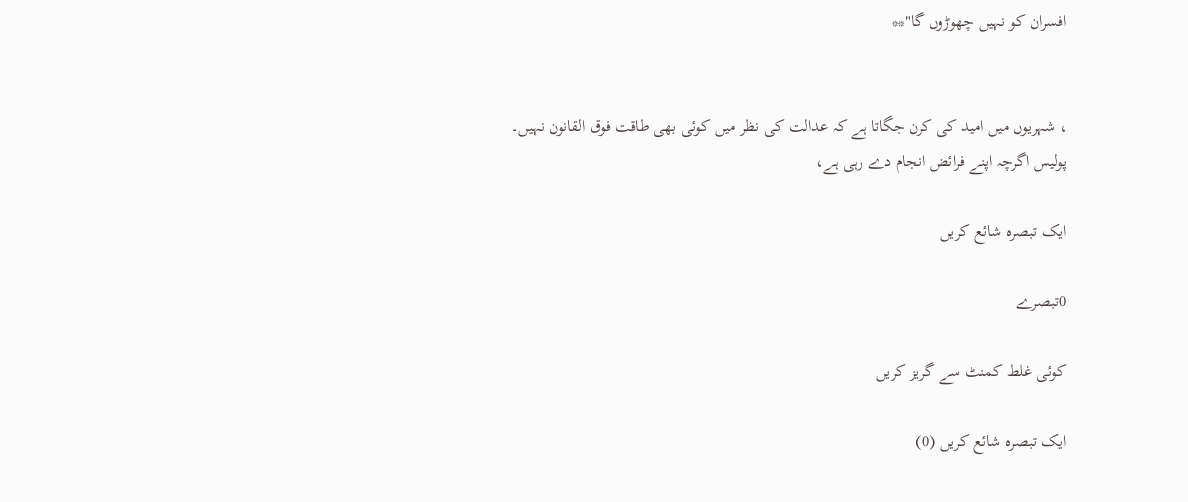افسران کو نہیں چھوڑوں گا"**


، شہریوں میں امید کی کرن جگاتا ہے کہ عدالت کی نظر میں کوئی بھی طاقت فوق القانون نہیں۔ پولیس اگرچہ اپنے فرائض انجام دے رہی ہے،

ایک تبصرہ شائع کریں

0تبصرے

کوئی غلط کمنٹ سے گریز کریں

ایک تبصرہ شائع کریں (0)